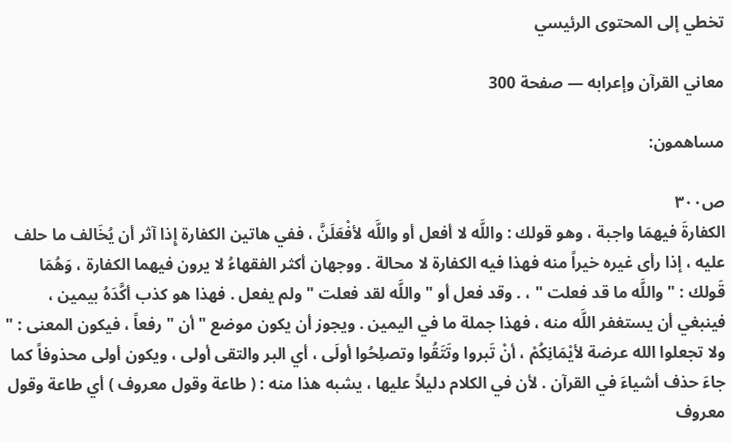تخطي إلى المحتوى الرئيسي

معاني القرآن وإعرابه — صفحة 300

مساهمون:

ص٣٠٠
الكفارةَ فيهمَا واجبة ، وهو قولك : واللَّه لا أفعل أو واللَّه لأفْعَلَنَّ ، ففي هاتين الكفارة إِذا آثر أن يُخَالف ما حلف عليه ، إذا رأى غيره خيراً منه فهذا فيه الكفارة لا محالة . ووجهان أكثر الفقهاءُ لا يرون فيهما الكفارة ، وَهُمَا قَولك : " واللَّه ما قد فعلت " ، . وقد فعل أو " واللَّه لقد فعلت " ولم يفعل . فهذا هو كذب أكَّدَهُ بيمين ، فينبغي أن يستغفر اللَّه منه ، فهذا جملة ما في اليمين . ويجوز أن يكون موضع " أن " رفعاً ، فيكون المعنى : " ولا تجعلوا الله عرضة لأيْمَانِكُمْ ، أنْ تَبروا وتَتَقُوا وتصلِحُوا أولَى ، أي البر والتقى أولى ، ويكون أولى محذوفاً كما جاءَ حذف أشياءَ في القرآن . لأن في الكلام دليلاً عليها ، يشبه هذا منه : ( طاعة وقول معروف ) أي طاعة وقول معروف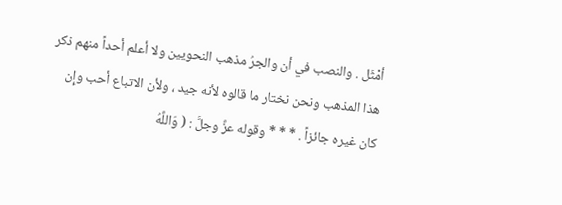أمْثَل . والنصب في أن والجرُ مذهب النحويين ولا أعلم أحداً منهم ذكر هذا المذهب ونحن نختار ما قالوه لأنه جيد ، ولأن الاتباع أحب وإِن كان غيره جائزاً . * * * وقوله عزَّ وجلَّ : ( وَاللَّهُ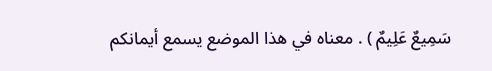سَمِيعٌ عَلِيمٌ ) . معناه في هذا الموضع يسمع أيمانكم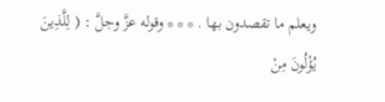ويعلم ما تقصدون بها . * * * وقوله عزَّ وجلَّ : ( لِلَّذِينَ يُؤْلُونَ مِنْ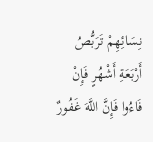نِسَائِهِمْ تَرَبُّصُ أَرْبَعَةِ أَشْهُرٍ فَإِنْ فَاءُوا فَإِنَّ اللَّهَ غَفُورٌ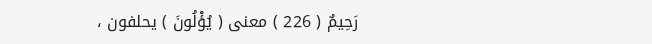رَحِيمٌ ( 226 ) معنى ( يُؤْلُونَ ) يحلفون ،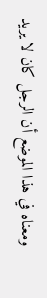ومعناه في هذا الموضع أن الرجل كان لا يريد